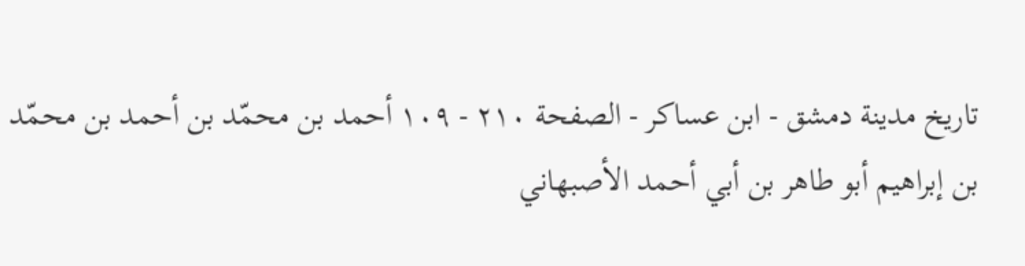تاريخ مدينة دمشق - ابن عساكر - الصفحة ٢١٠ - ١٠٩ أحمد بن محمّد بن أحمد بن محمّد بن إبراهيم أبو طاهر بن أبي أحمد الأصبهاني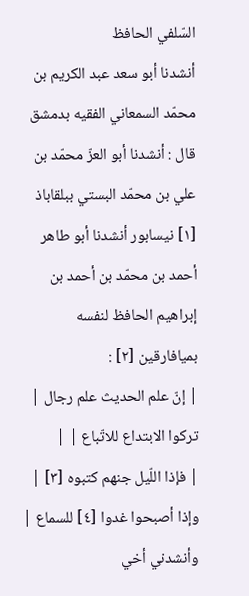السّلفي الحافظ
أنشدنا أبو سعد عبد الكريم بن محمّد السمعاني الفقيه بدمشق قال : أنشدنا أبو العزّ محمّد بن علي بن محمّد البستي ببلقاباذ [١] نيسابور أنشدنا أبو طاهر أحمد بن محمّد بن أحمد بن إبراهيم الحافظ لنفسه بميافارقين [٢] :
| إنّ علم الحديث علم رجال | تركوا الابتداع للاتّباع | |
| فإذا اللّيل جنهم كتبوه [٣] | وإذا أصبحوا غدوا [٤] للسماع |
وأنشدني أخي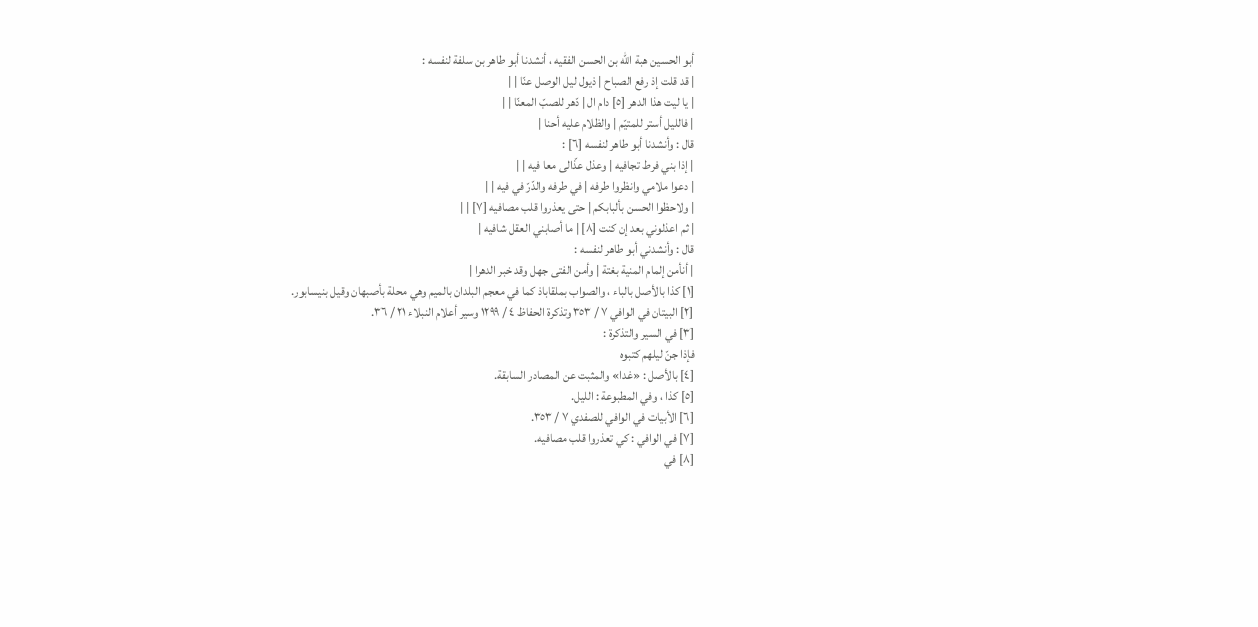أبو الحسين هبة الله بن الحسن الفقيه ، أنشدنا أبو طاهر بن سلفة لنفسه :
| قد قلت إذ رفع الصباح | ذيول ليل الوصل عنّا | |
| يا ليت هذا الدهر [٥] دام ال | دّهر للصبّ المعنّا | |
| فالليل أستر للمتيّم | والظلام عليه أحنا |
قال : وأنشدنا أبو طاهر لنفسه [٦] :
| إذا بني فرط تجافيه | وعذل عذّالى معا فيه | |
| دعوا ملامي وانظروا طرفه | في طرفه والدّرّ في فيه | |
| ولاحظوا الحسن بألبابكم | حتى يعذروا قلب مصافيه [٧] | |
| ثم اعذلوني بعد إن كنت [٨] | ما أصابني العقل شافيه |
قال : وأنشدني أبو طاهر لنفسه :
| أنأمن إلمام المنية بغتة | وأمن الفتى جهل وقد خبر الدهرا |
[١] كذا بالأصل بالباء ، والصواب بملقاباذ كما في معجم البلدان بالميم وهي محلة بأصبهان وقيل بنيسابور.
[٢] البيتان في الوافي ٧ / ٣٥٣ وتذكرة الحفاظ ٤ / ١٢٩٩ وسير أعلام النبلاء ٢١ / ٣٦.
[٣] في السير والتذكرة :
فإذا جنّ ليلهم كتبوه
[٤] بالأصل : «غدا» والمثبت عن المصادر السابقة.
[٥] كذا ، وفي المطبوعة : الليل.
[٦] الأبيات في الوافي للصفدي ٧ / ٣٥٣.
[٧] في الوافي : كي تعذروا قلب مصافيه.
[٨] في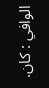الوافي : كان.